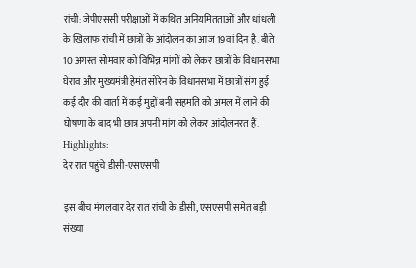रांची: जेपीएससी परीक्षाओं में कथित अनियमितताओं और धांधली के खिलाफ रांची में छात्रों के आंदोलन का आज 19वां दिन है. बीते 10 अगस्त सोमवार को विभिन्न मांगों को लेकर छात्रों के विधानसभा घेराव और मुख्यमंत्री हेमंत सोरेन के विधानसभा में छात्रों संग हुई कई दौर की वार्ता में कई मुद्दों बनी सहमति को अमल में लाने की घोषणा के बाद भी छात्र अपनी मांग को लेकर आंदोलनरत हैं.
Highlights:
देर रात पहुंचे डीसी-एसएसपी

इस बीच मंगलवार देर रात रांची के डीसी, एसएसपी समेत बड़ी संख्या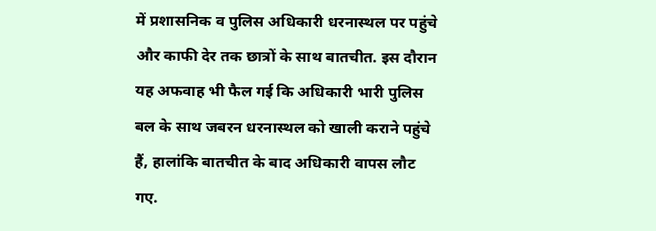में प्रशासनिक व पुलिस अधिकारी धरनास्थल पर पहुंचे और काफी देर तक छात्रों के साथ बातचीत. इस दौरान यह अफवाह भी फैल गई कि अधिकारी भारी पुलिस बल के साथ जबरन धरनास्थल को खाली कराने पहुंचे हैं, हालांकि बातचीत के बाद अधिकारी वापस लौट गए.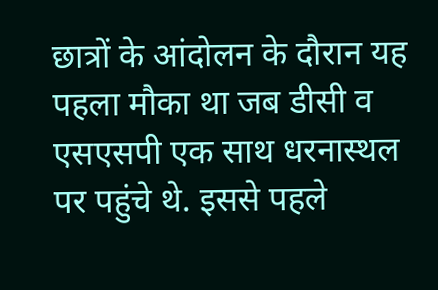छात्रों के आंदोलन के दौरान यह पहला मौका था जब डीसी व एसएसपी एक साथ धरनास्थल पर पहुंचे थे. इससे पहले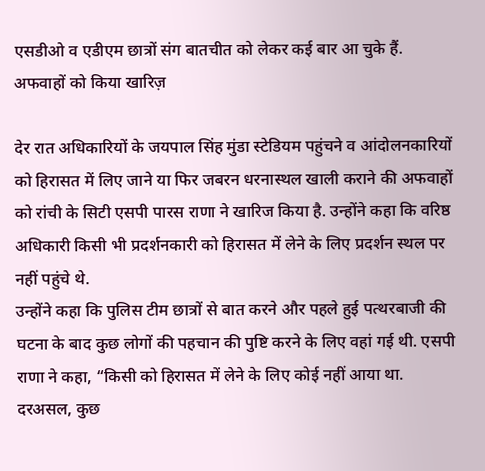एसडीओ व एडीएम छात्रों संग बातचीत को लेकर कई बार आ चुके हैं.
अफवाहों को किया खारिज़

देर रात अधिकारियों के जयपाल सिंह मुंडा स्टेडियम पहुंचने व आंदोलनकारियों को हिरासत में लिए जाने या फिर जबरन धरनास्थल खाली कराने की अफवाहों को रांची के सिटी एसपी पारस राणा ने खारिज किया है. उन्होंने कहा कि वरिष्ठ अधिकारी किसी भी प्रदर्शनकारी को हिरासत में लेने के लिए प्रदर्शन स्थल पर नहीं पहुंचे थे.
उन्होंने कहा कि पुलिस टीम छात्रों से बात करने और पहले हुई पत्थरबाजी की घटना के बाद कुछ लोगों की पहचान की पुष्टि करने के लिए वहां गई थी. एसपी राणा ने कहा, “किसी को हिरासत में लेने के लिए कोई नहीं आया था. दरअसल, कुछ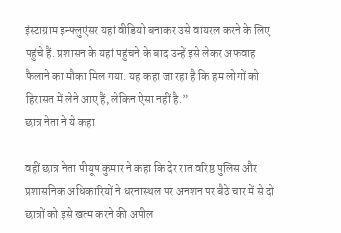इंस्टाग्राम इन्फ्लुएंसर यहां वीडियो बनाकर उसे वायरल करने के लिए पहुंचे हैं. प्रशासन के यहां पहुंचने के बाद उन्हें इसे लेकर अफवाह फैलाने का मौका मिल गया. यह कहा जा रहा है कि हम लोगों को हिरासत में लेने आए हैं, लेकिन ऐसा नहीं है.”
छात्र नेता ने ये कहा

वहीं छात्र नेता पीयूष कुमार ने कहा कि देर रात वरिष्ठ पुलिस और प्रशासनिक अधिकारियों ने धरनास्थल पर अनशन पर बैठे चार में से दो छात्रों को इसे खत्म करने की अपील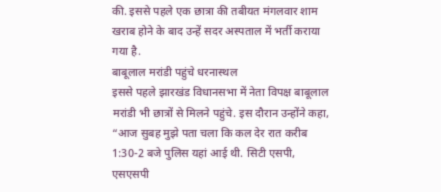की. इससे पहले एक छात्रा की तबीयत मंगलवार शाम खराब होने के बाद उन्हें सदर अस्पताल में भर्ती कराया गया है.
बाबूलाल मरांडी पहुंचे धरनास्थल
इससे पहले झारखंड विधानसभा में नेता विपक्ष बाबूलाल मरांडी भी छात्रों से मिलने पहुंचे. इस दौरान उन्होंने कहा, “आज सुबह मुझे पता चला कि कल देर रात करीब 1:30-2 बजे पुलिस यहां आई थी. सिटी एसपी, एसएसपी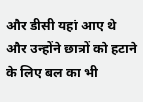और डीसी यहां आए थे और उन्होंने छात्रों को हटाने के लिए बल का भी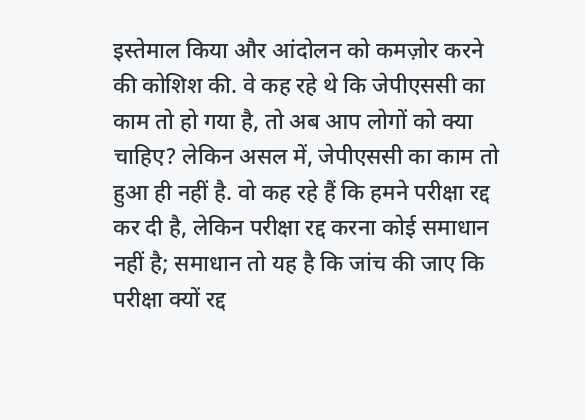इस्तेमाल किया और आंदोलन को कमज़ोर करने की कोशिश की. वे कह रहे थे कि जेपीएससी का काम तो हो गया है, तो अब आप लोगों को क्या चाहिए? लेकिन असल में, जेपीएससी का काम तो हुआ ही नहीं है. वो कह रहे हैं कि हमने परीक्षा रद्द कर दी है, लेकिन परीक्षा रद्द करना कोई समाधान नहीं है; समाधान तो यह है कि जांच की जाए कि परीक्षा क्यों रद्द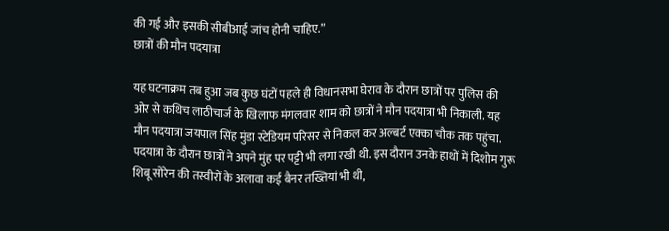की गई और इसकी सीबीआई जांच होनी चाहिए.”
छात्रों की मौन पदयात्रा

यह घटनाक्रम तब हुआ जब कुछ घंटों पहले ही विधानसभा घेराव के दौरान छात्रों पर पुलिस की ओर से कथिच लाठीचार्ज के खिलाफ मंगलवार शाम को छात्रों ने मौन पदयात्रा भी निकाली. यह मौन पदयात्रा जयपाल सिंह मुंडा स्टेडियम परिसर से निकल कर अल्बर्ट एक्का चौक तक पहुंचा. पदयात्रा के दौरान छात्रों ने अपने मुंह पर पट्टी भी लगा रखी थी. इस दौरान उनके हाथों में दिशोम गुरू शिबू सोरेन की तस्वीरों के अलावा कई बैनर तख्तियां भी थी,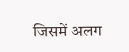जिसमें अलग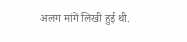अलग मांगें लिखी हुई थी.